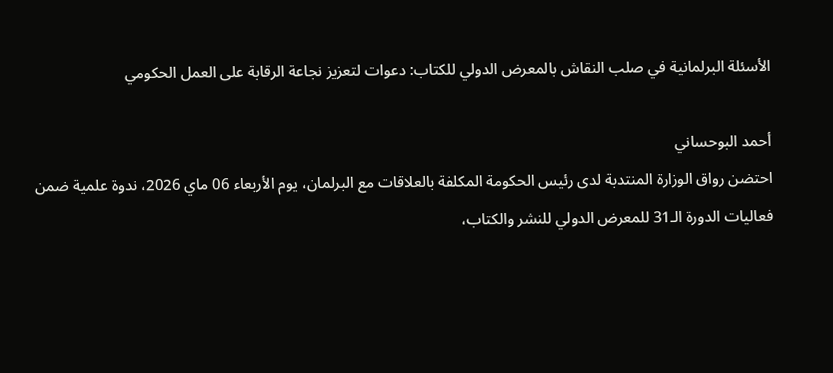الأسئلة البرلمانية في صلب النقاش بالمعرض الدولي للكتاب: دعوات لتعزيز نجاعة الرقابة على العمل الحكومي

أحمد البوحساني
احتضن رواق الوزارة المنتدبة لدى رئيس الحكومة المكلفة بالعلاقات مع البرلمان، يوم الأربعاء 06 ماي 2026، ندوة علمية ضمن فعاليات الدورة الـ31 للمعرض الدولي للنشر والكتاب،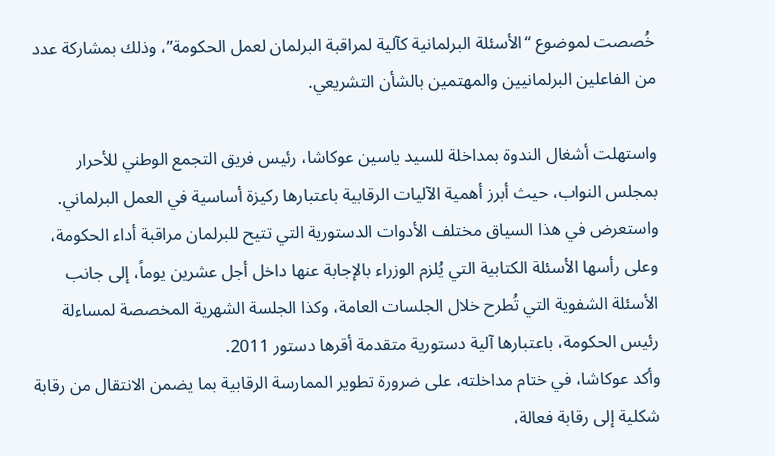خُصصت لموضوع “الأسئلة البرلمانية كآلية لمراقبة البرلمان لعمل الحكومة”، وذلك بمشاركة عدد من الفاعلين البرلمانيين والمهتمين بالشأن التشريعي.

واستهلت أشغال الندوة بمداخلة للسيد ياسين عوكاشا، رئيس فريق التجمع الوطني للأحرار بمجلس النواب، حيث أبرز أهمية الآليات الرقابية باعتبارها ركيزة أساسية في العمل البرلماني. واستعرض في هذا السياق مختلف الأدوات الدستورية التي تتيح للبرلمان مراقبة أداء الحكومة، وعلى رأسها الأسئلة الكتابية التي يُلزم الوزراء بالإجابة عنها داخل أجل عشرين يوماً، إلى جانب الأسئلة الشفوية التي تُطرح خلال الجلسات العامة، وكذا الجلسة الشهرية المخصصة لمساءلة رئيس الحكومة، باعتبارها آلية دستورية متقدمة أقرها دستور 2011.
وأكد عوكاشا، في ختام مداخلته، على ضرورة تطوير الممارسة الرقابية بما يضمن الانتقال من رقابة شكلية إلى رقابة فعالة،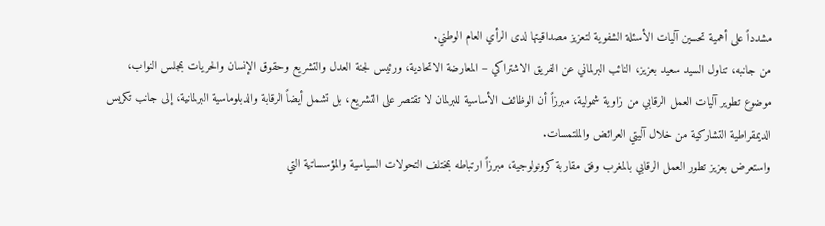مشدداً على أهمية تحسين آليات الأسئلة الشفوية لتعزيز مصداقيتها لدى الرأي العام الوطني.
من جانبه، تناول السيد سعيد بعزيز، النائب البرلماني عن الفريق الاشتراكي – المعارضة الاتحادية، ورئيس لجنة العدل والتشريع وحقوق الإنسان والحريات بمجلس النواب، موضوع تطوير آليات العمل الرقابي من زاوية شمولية، مبرزاً أن الوظائف الأساسية للبرلمان لا تقتصر على التشريع، بل تشمل أيضاً الرقابة والدبلوماسية البرلمانية، إلى جانب تكريس الديمقراطية التشاركية من خلال آليتي العرائض والملتمسات.
واستعرض بعزيز تطور العمل الرقابي بالمغرب وفق مقاربة كرونولوجية، مبرزاً ارتباطه بمختلف التحولات السياسية والمؤسساتية التي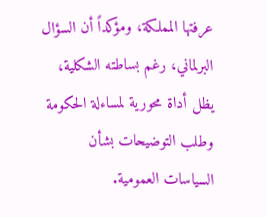عرفتها المملكة، ومؤكداً أن السؤال البرلماني، رغم بساطته الشكلية، يظل أداة محورية لمساءلة الحكومة وطلب التوضيحات بشأن السياسات العمومية.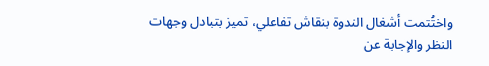واختُتمت أشغال الندوة بنقاش تفاعلي، تميز بتبادل وجهات النظر والإجابة عن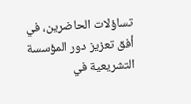تساؤلات الحاضرين، في أفق تعزيز دور المؤسسة التشريعية في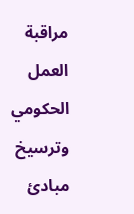مراقبة العمل الحكومي وترسيخ مبادئ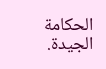الحكامة الجيدة.